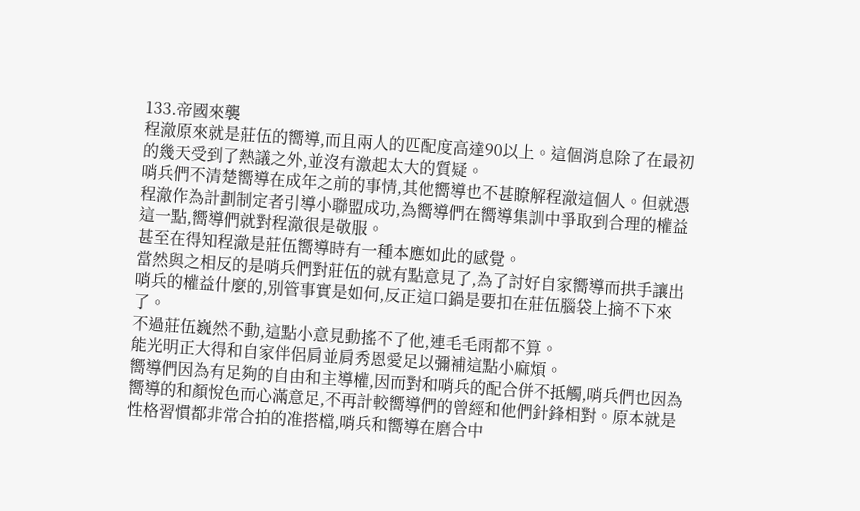133.帝國來襲
程澈原來就是莊伍的嚮導,而且兩人的匹配度高達90以上。這個消息除了在最初的幾天受到了熱議之外,並沒有激起太大的質疑。
哨兵們不清楚嚮導在成年之前的事情,其他嚮導也不甚瞭解程澈這個人。但就憑程澈作為計劃制定者引導小聯盟成功,為嚮導們在嚮導集訓中爭取到合理的權益這一點,嚮導們就對程澈很是敬服。
甚至在得知程澈是莊伍嚮導時有一種本應如此的感覺。
當然與之相反的是哨兵們對莊伍的就有點意見了,為了討好自家嚮導而拱手讓出哨兵的權益什麼的,別管事實是如何,反正這口鍋是要扣在莊伍腦袋上摘不下來了。
不過莊伍巍然不動,這點小意見動搖不了他,連毛毛雨都不算。
能光明正大得和自家伴侶肩並肩秀恩愛足以彌補這點小麻煩。
嚮導們因為有足夠的自由和主導權,因而對和哨兵的配合併不抵觸,哨兵們也因為嚮導的和顏悅色而心滿意足,不再計較嚮導們的曾經和他們針鋒相對。原本就是性格習慣都非常合拍的准搭檔,哨兵和嚮導在磨合中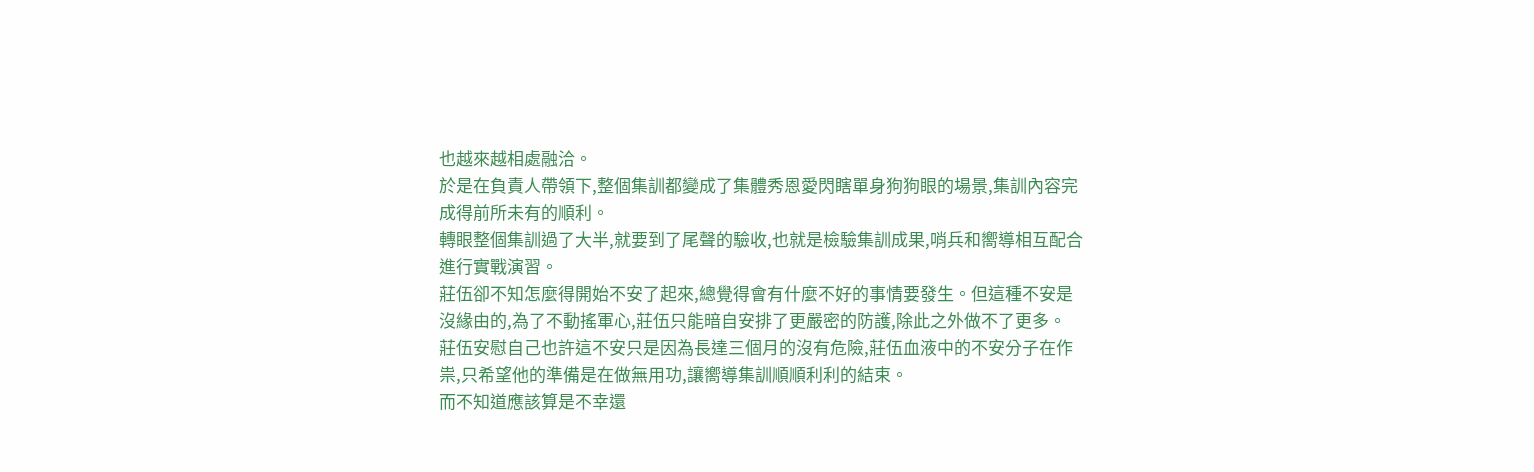也越來越相處融洽。
於是在負責人帶領下,整個集訓都變成了集體秀恩愛閃瞎單身狗狗眼的場景,集訓內容完成得前所未有的順利。
轉眼整個集訓過了大半,就要到了尾聲的驗收,也就是檢驗集訓成果,哨兵和嚮導相互配合進行實戰演習。
莊伍卻不知怎麼得開始不安了起來,總覺得會有什麼不好的事情要發生。但這種不安是沒緣由的,為了不動搖軍心,莊伍只能暗自安排了更嚴密的防護,除此之外做不了更多。
莊伍安慰自己也許這不安只是因為長達三個月的沒有危險,莊伍血液中的不安分子在作祟,只希望他的準備是在做無用功,讓嚮導集訓順順利利的結束。
而不知道應該算是不幸還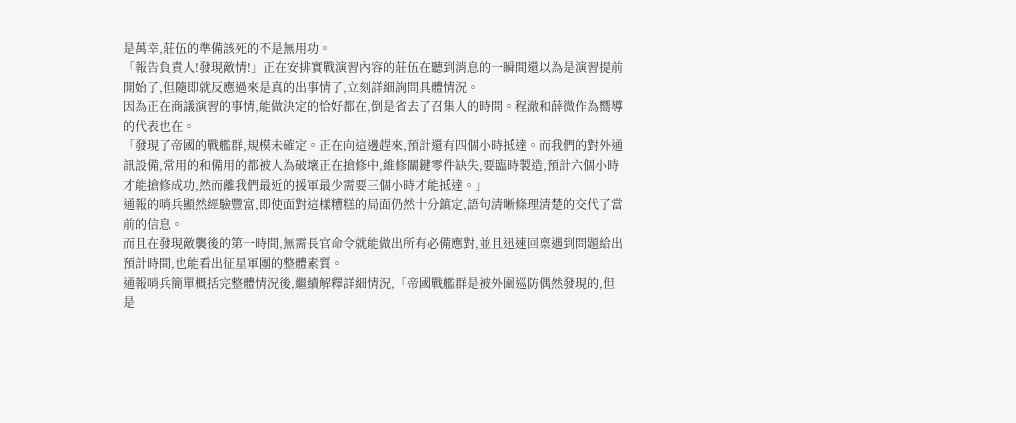是萬幸,莊伍的準備該死的不是無用功。
「報告負責人!發現敵情!」正在安排實戰演習內容的莊伍在聽到消息的一瞬間還以為是演習提前開始了,但隨即就反應過來是真的出事情了,立刻詳細詢問具體情況。
因為正在商議演習的事情,能做決定的恰好都在,倒是省去了召集人的時間。程澈和薛微作為嚮導的代表也在。
「發現了帝國的戰艦群,規模未確定。正在向這邊趕來,預計還有四個小時抵達。而我們的對外通訊設備,常用的和備用的都被人為破壞正在搶修中,維修關鍵零件缺失,要臨時製造,預計六個小時才能搶修成功,然而離我們最近的援軍最少需要三個小時才能抵達。」
通報的哨兵顯然經驗豐富,即使面對這樣糟糕的局面仍然十分鎮定,語句清晰條理清楚的交代了當前的信息。
而且在發現敵襲後的第一時間,無需長官命令就能做出所有必備應對,並且迅速回稟遇到問題給出預計時間,也能看出征星軍團的整體素質。
通報哨兵簡單概括完整體情況後,繼續解釋詳細情況,「帝國戰艦群是被外圍巡防偶然發現的,但是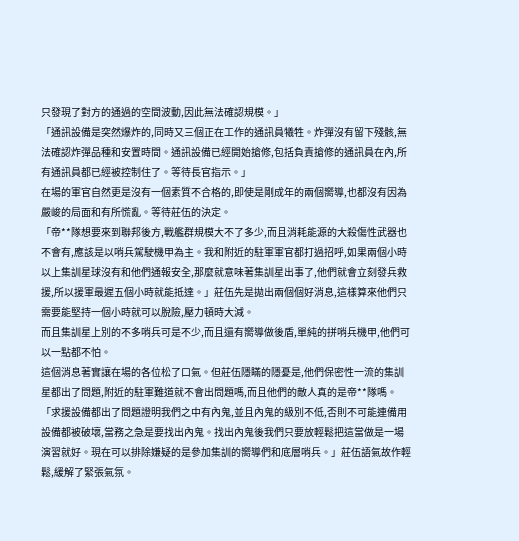只發現了對方的通過的空間波動,因此無法確認規模。」
「通訊設備是突然爆炸的,同時又三個正在工作的通訊員犧牲。炸彈沒有留下殘骸,無法確認炸彈品種和安置時間。通訊設備已經開始搶修,包括負責搶修的通訊員在內,所有通訊員都已經被控制住了。等待長官指示。」
在場的軍官自然更是沒有一個素質不合格的,即使是剛成年的兩個嚮導,也都沒有因為嚴峻的局面和有所慌亂。等待莊伍的決定。
「帝**隊想要來到聯邦後方,戰艦群規模大不了多少,而且消耗能源的大殺傷性武器也不會有,應該是以哨兵駕駛機甲為主。我和附近的駐軍軍官都打過招呼,如果兩個小時以上集訓星球沒有和他們通報安全,那麼就意味著集訓星出事了,他們就會立刻發兵救援,所以援軍最遲五個小時就能抵達。」莊伍先是拋出兩個個好消息,這樣算來他們只需要能堅持一個小時就可以脫險,壓力頓時大減。
而且集訓星上別的不多哨兵可是不少,而且還有嚮導做後盾,單純的拼哨兵機甲,他們可以一點都不怕。
這個消息著實讓在場的各位松了口氣。但莊伍隱瞞的隱憂是,他們保密性一流的集訓星都出了問題,附近的駐軍難道就不會出問題嗎,而且他們的敵人真的是帝**隊嗎。
「求援設備都出了問題證明我們之中有內鬼,並且內鬼的級別不低,否則不可能連備用設備都被破壞,當務之急是要找出內鬼。找出內鬼後我們只要放輕鬆把這當做是一場演習就好。現在可以排除嫌疑的是參加集訓的嚮導們和底層哨兵。」莊伍語氣故作輕鬆,緩解了緊張氣氛。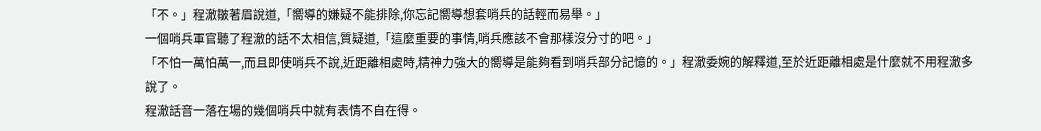「不。」程澈皺著眉說道,「嚮導的嫌疑不能排除,你忘記嚮導想套哨兵的話輕而易舉。」
一個哨兵軍官聽了程澈的話不太相信,質疑道,「這麼重要的事情,哨兵應該不會那樣沒分寸的吧。」
「不怕一萬怕萬一,而且即使哨兵不說,近距離相處時,精神力強大的嚮導是能夠看到哨兵部分記憶的。」程澈委婉的解釋道,至於近距離相處是什麼就不用程澈多說了。
程澈話音一落在場的幾個哨兵中就有表情不自在得。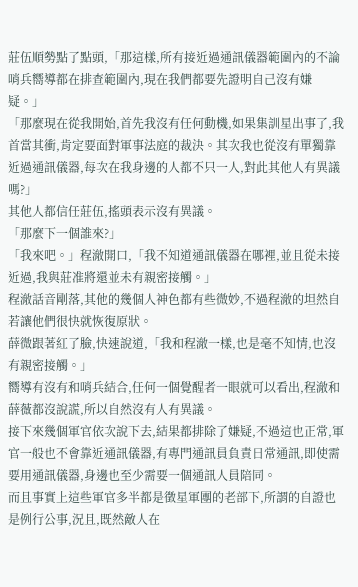莊伍順勢點了點頭,「那這樣,所有接近過通訊儀器範圍內的不論哨兵嚮導都在排查範圍內,現在我們都要先證明自己沒有嫌疑。」
「那麼現在從我開始,首先我沒有任何動機,如果集訓星出事了,我首當其衝,肯定要面對軍事法庭的裁決。其次我也從沒有單獨靠近過通訊儀器,每次在我身邊的人都不只一人,對此其他人有異議嗎?」
其他人都信任莊伍,搖頭表示沒有異議。
「那麼下一個誰來?」
「我來吧。」程澈開口,「我不知道通訊儀器在哪裡,並且從未接近過,我與莊准將還並未有親密接觸。」
程澈話音剛落,其他的幾個人神色都有些微妙,不過程澈的坦然自若讓他們很快就恢復原狀。
薛微跟著紅了臉,快速說道,「我和程澈一樣,也是毫不知情,也沒有親密接觸。」
嚮導有沒有和哨兵結合,任何一個覺醒者一眼就可以看出,程澈和薛薇都沒說謊,所以自然沒有人有異議。
接下來幾個軍官依次說下去,結果都排除了嫌疑,不過這也正常,軍官一般也不會靠近通訊儀器,有專門通訊員負責日常通訊,即使需要用通訊儀器,身邊也至少需要一個通訊人員陪同。
而且事實上這些軍官多半都是徵星軍團的老部下,所謂的自證也是例行公事,況且,既然敵人在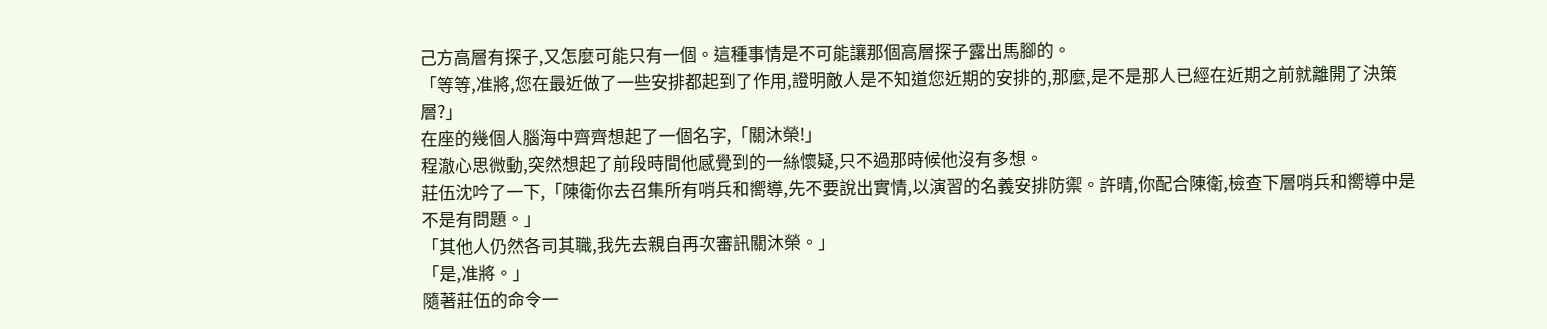己方高層有探子,又怎麼可能只有一個。這種事情是不可能讓那個高層探子露出馬腳的。
「等等,准將,您在最近做了一些安排都起到了作用,證明敵人是不知道您近期的安排的,那麼,是不是那人已經在近期之前就離開了決策層?」
在座的幾個人腦海中齊齊想起了一個名字,「關沐榮!」
程澈心思微動,突然想起了前段時間他感覺到的一絲懷疑,只不過那時候他沒有多想。
莊伍沈吟了一下,「陳衛你去召集所有哨兵和嚮導,先不要說出實情,以演習的名義安排防禦。許晴,你配合陳衛,檢查下層哨兵和嚮導中是不是有問題。」
「其他人仍然各司其職,我先去親自再次審訊關沐榮。」
「是,准將。」
隨著莊伍的命令一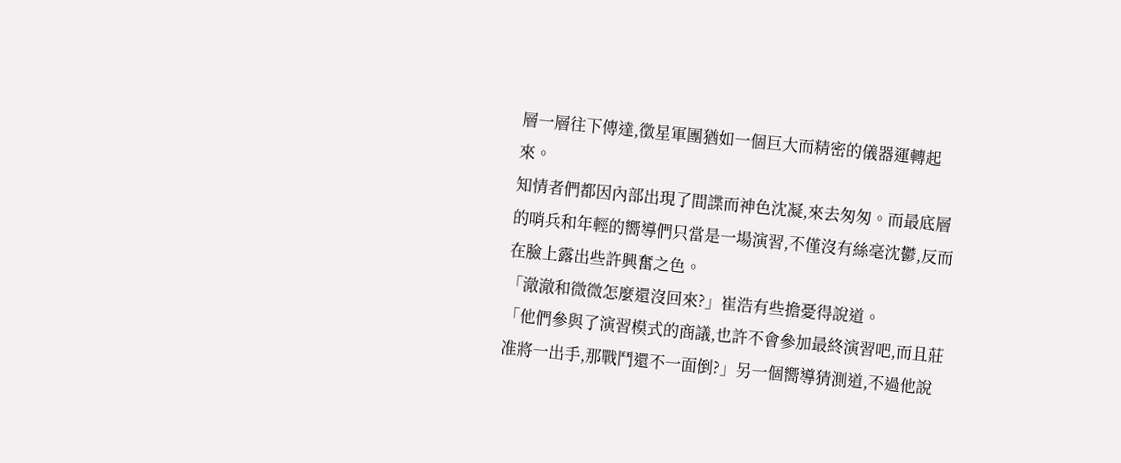層一層往下傳達,徵星軍團猶如一個巨大而精密的儀器運轉起來。
知情者們都因內部出現了間諜而神色沈凝,來去匆匆。而最底層的哨兵和年輕的嚮導們只當是一場演習,不僅沒有絲毫沈鬱,反而在臉上露出些許興奮之色。
「澈澈和微微怎麼還沒回來?」崔浩有些擔憂得說道。
「他們參與了演習模式的商議,也許不會參加最終演習吧,而且莊准將一出手,那戰鬥還不一面倒?」另一個嚮導猜測道,不過他說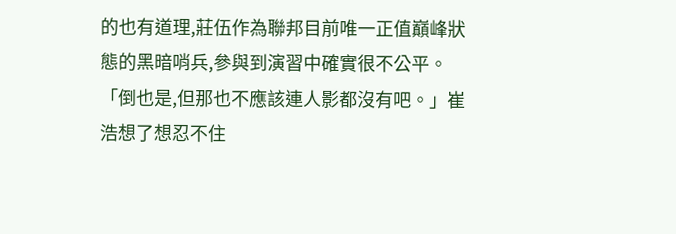的也有道理,莊伍作為聯邦目前唯一正值巔峰狀態的黑暗哨兵,參與到演習中確實很不公平。
「倒也是,但那也不應該連人影都沒有吧。」崔浩想了想忍不住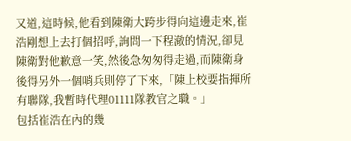又道,這時候,他看到陳衛大跨步得向這邊走來,崔浩剛想上去打個招呼,詢問一下程澈的情況,卻見陳衛對他歉意一笑,然後急匆匆得走過,而陳衛身後得另外一個哨兵則停了下來,「陳上校要指揮所有聯隊,我暫時代理01111隊教官之職。」
包括崔浩在內的幾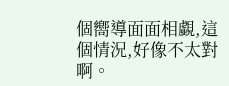個嚮導面面相覷,這個情況,好像不太對啊。